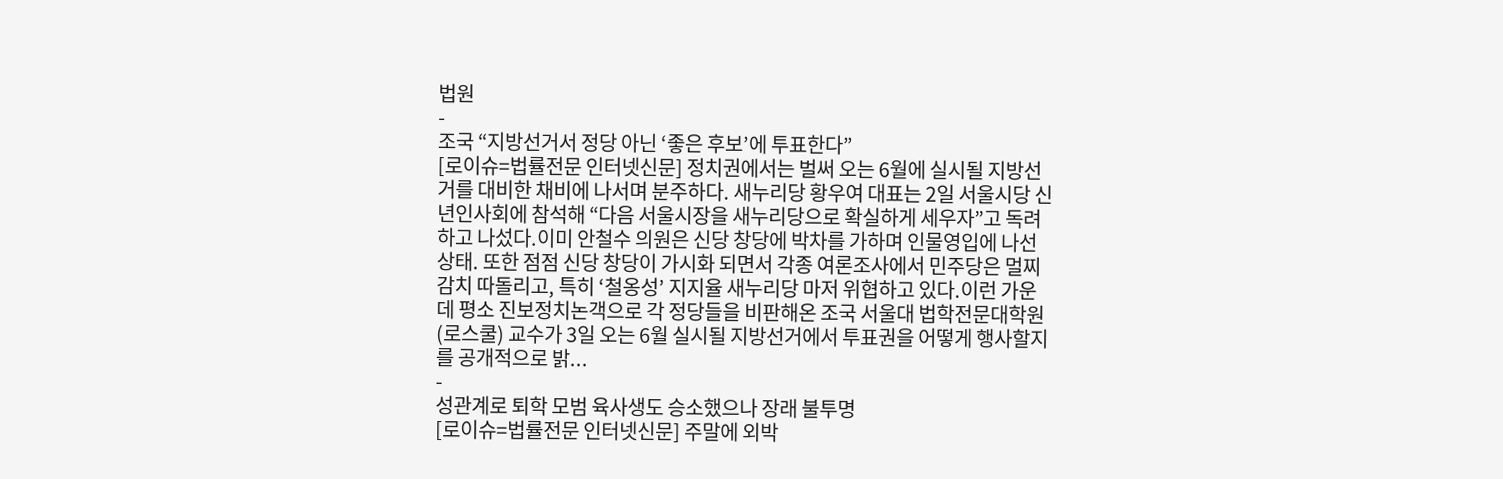법원
-
조국 “지방선거서 정당 아닌 ‘좋은 후보’에 투표한다”
[로이슈=법률전문 인터넷신문] 정치권에서는 벌써 오는 6월에 실시될 지방선거를 대비한 채비에 나서며 분주하다. 새누리당 황우여 대표는 2일 서울시당 신년인사회에 참석해 “다음 서울시장을 새누리당으로 확실하게 세우자”고 독려하고 나섰다.이미 안철수 의원은 신당 창당에 박차를 가하며 인물영입에 나선 상태. 또한 점점 신당 창당이 가시화 되면서 각종 여론조사에서 민주당은 멀찌감치 따돌리고, 특히 ‘철옹성’ 지지율 새누리당 마저 위협하고 있다.이런 가운데 평소 진보정치논객으로 각 정당들을 비판해온 조국 서울대 법학전문대학원(로스쿨) 교수가 3일 오는 6월 실시될 지방선거에서 투표권을 어떻게 행사할지를 공개적으로 밝...
-
성관계로 퇴학 모범 육사생도 승소했으나 장래 불투명
[로이슈=법률전문 인터넷신문] 주말에 외박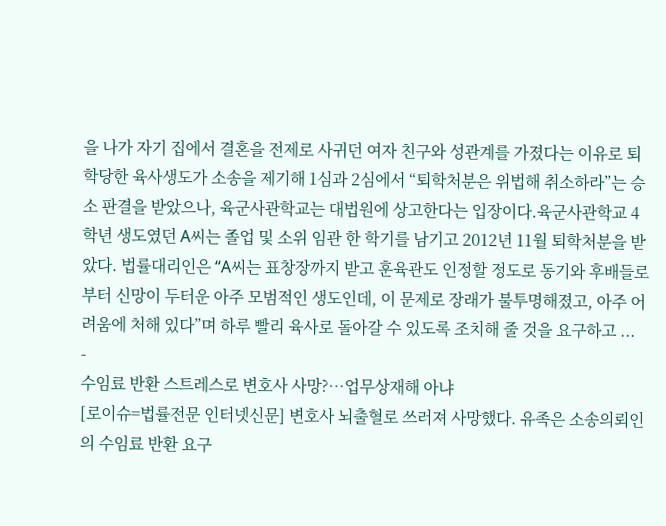을 나가 자기 집에서 결혼을 전제로 사귀던 여자 친구와 성관계를 가졌다는 이유로 퇴학당한 육사생도가 소송을 제기해 1심과 2심에서 “퇴학처분은 위법해 취소하라”는 승소 판결을 받았으나, 육군사관학교는 대법원에 상고한다는 입장이다.육군사관학교 4학년 생도였던 A씨는 졸업 및 소위 임관 한 학기를 남기고 2012년 11월 퇴학처분을 받았다. 법률대리인은 “A씨는 표창장까지 받고 훈육관도 인정할 정도로 동기와 후배들로부터 신망이 두터운 아주 모범적인 생도인데, 이 문제로 장래가 불투명해졌고, 아주 어려움에 처해 있다”며 하루 빨리 육사로 돌아갈 수 있도록 조치해 줄 것을 요구하고 ...
-
수임료 반환 스트레스로 변호사 사망?…업무상재해 아냐
[로이슈=법률전문 인터넷신문] 변호사 뇌출혈로 쓰러져 사망했다. 유족은 소송의뢰인의 수임료 반환 요구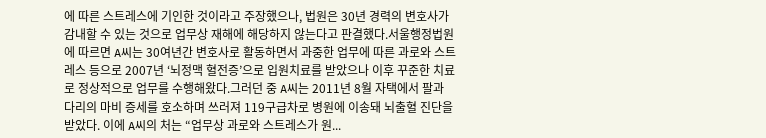에 따른 스트레스에 기인한 것이라고 주장했으나, 법원은 30년 경력의 변호사가 감내할 수 있는 것으로 업무상 재해에 해당하지 않는다고 판결했다.서울행정법원에 따르면 A씨는 30여년간 변호사로 활동하면서 과중한 업무에 따른 과로와 스트레스 등으로 2007년 ‘뇌정맥 혈전증’으로 입원치료를 받았으나 이후 꾸준한 치료로 정상적으로 업무를 수행해왔다.그러던 중 A씨는 2011년 8월 자택에서 팔과 다리의 마비 증세를 호소하며 쓰러져 119구급차로 병원에 이송돼 뇌출혈 진단을 받았다. 이에 A씨의 처는 “업무상 과로와 스트레스가 원...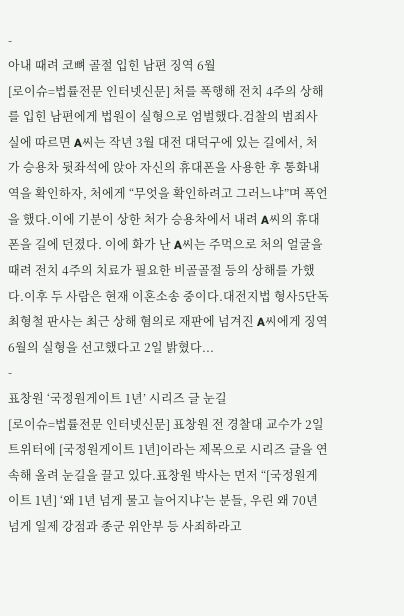-
아내 때려 코뼈 골절 입힌 남편 징역 6월
[로이슈=법률전문 인터넷신문] 처를 폭행해 전치 4주의 상해를 입힌 남편에게 법원이 실형으로 엄벌했다.검찰의 범죄사실에 따르면 A씨는 작년 3월 대전 대덕구에 있는 길에서, 처가 승용차 뒷좌석에 앉아 자신의 휴대폰을 사용한 후 통화내역을 확인하자, 처에게 “무엇을 확인하려고 그러느냐”며 폭언을 했다.이에 기분이 상한 처가 승용차에서 내려 A씨의 휴대폰을 길에 던졌다. 이에 화가 난 A씨는 주먹으로 처의 얼굴을 때려 전치 4주의 치료가 필요한 비골골절 등의 상해를 가했다.이후 두 사람은 현재 이혼소송 중이다.대전지법 형사5단독 최형철 판사는 최근 상해 혐의로 재판에 넘겨진 A씨에게 징역 6월의 실형을 선고했다고 2일 밝혔다...
-
표창원 ‘국정원게이트 1년’ 시리즈 글 눈길
[로이슈=법률전문 인터넷신문] 표창원 전 경찰대 교수가 2일 트위터에 [국정원게이트 1년]이라는 제목으로 시리즈 글을 연속해 올려 눈길을 끌고 있다.표창원 박사는 먼저 “[국정원게이트 1년] ‘왜 1년 넘게 물고 늘어지냐’는 분들, 우린 왜 70년 넘게 일제 강점과 종군 위안부 등 사죄하라고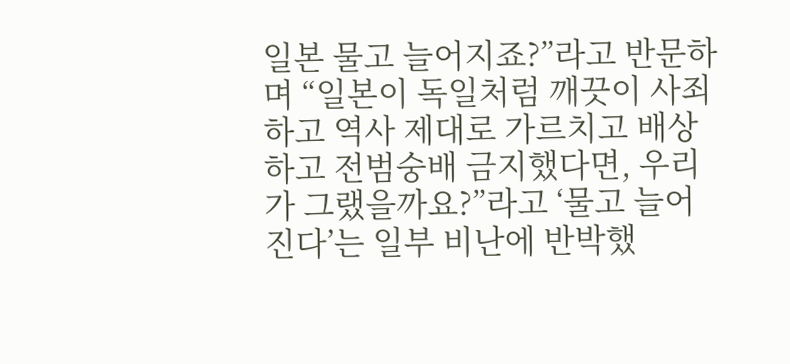일본 물고 늘어지죠?”라고 반문하며 “일본이 독일처럼 깨끗이 사죄하고 역사 제대로 가르치고 배상하고 전범숭배 금지했다면, 우리가 그랬을까요?”라고 ‘물고 늘어진다’는 일부 비난에 반박했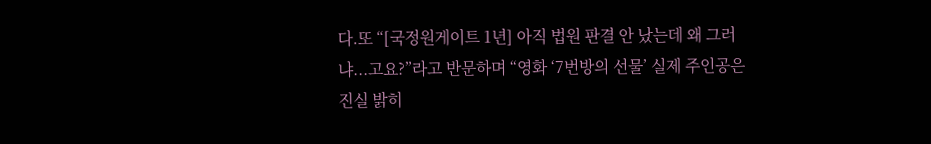다.또 “[국정원게이트 1년] 아직 법원 판결 안 났는데 왜 그러냐...고요?”라고 반문하며 “영화 ‘7번방의 선물’ 실제 주인공은 진실 밝히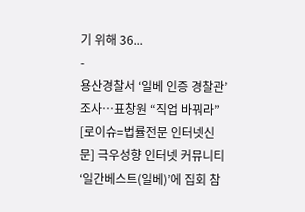기 위해 36...
-
용산경찰서 ‘일베 인증 경찰관’ 조사…표창원 “직업 바꿔라”
[로이슈=법률전문 인터넷신문] 극우성향 인터넷 커뮤니티 ‘일간베스트(일베)’에 집회 참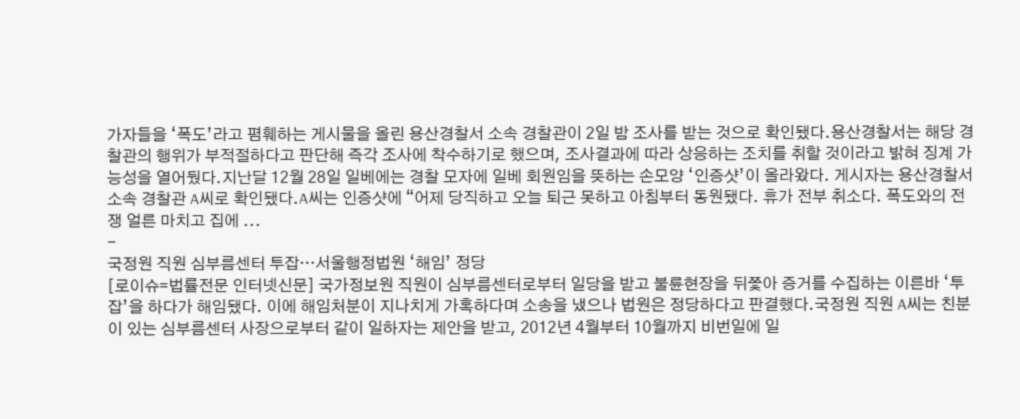가자들을 ‘폭도’라고 폄훼하는 게시물을 올린 용산경찰서 소속 경찰관이 2일 밤 조사를 받는 것으로 확인됐다.용산경찰서는 해당 경찰관의 행위가 부적절하다고 판단해 즉각 조사에 착수하기로 했으며, 조사결과에 따라 상응하는 조치를 취할 것이라고 밝혀 징계 가능성을 열어뒀다.지난달 12월 28일 일베에는 경찰 모자에 일베 회원임을 뜻하는 손모양 ‘인증샷’이 올라왔다. 게시자는 용산경찰서 소속 경찰관 A씨로 확인됐다.A씨는 인증샷에 “어제 당직하고 오늘 퇴근 못하고 아침부터 동원됐다. 휴가 전부 취소다. 폭도와의 전쟁 얼른 마치고 집에 ...
-
국정원 직원 심부름센터 투잡…서울행정법원 ‘해임’ 정당
[로이슈=법률전문 인터넷신문] 국가정보원 직원이 심부름센터로부터 일당을 받고 불륜현장을 뒤쫓아 증거를 수집하는 이른바 ‘투잡’을 하다가 해임됐다. 이에 해임처분이 지나치게 가혹하다며 소송을 냈으나 법원은 정당하다고 판결했다.국정원 직원 A씨는 친분이 있는 심부름센터 사장으로부터 같이 일하자는 제안을 받고, 2012년 4월부터 10월까지 비번일에 일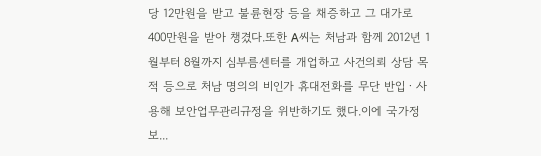당 12만원을 받고 불륜현장 등을 채증하고 그 대가로 400만원을 받아 챙겼다.또한 A씨는 처남과 함께 2012년 1월부터 8월까지 심부름센터를 개업하고 사건의뢰 상담 목적 등으로 처남 명의의 비인가 휴대전화를 무단 반입ㆍ사용해 보안업무관리규정을 위반하기도 했다.이에 국가정보...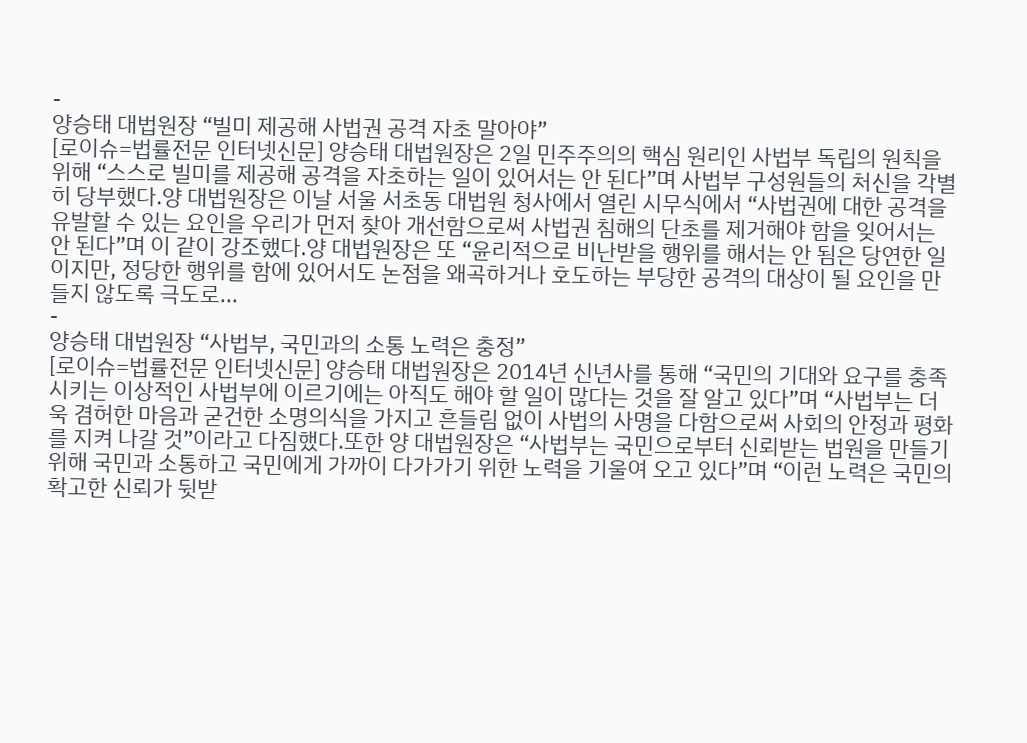-
양승태 대법원장 “빌미 제공해 사법권 공격 자초 말아야”
[로이슈=법률전문 인터넷신문] 양승태 대법원장은 2일 민주주의의 핵심 원리인 사법부 독립의 원칙을 위해 “스스로 빌미를 제공해 공격을 자초하는 일이 있어서는 안 된다”며 사법부 구성원들의 처신을 각별히 당부했다.양 대법원장은 이날 서울 서초동 대법원 청사에서 열린 시무식에서 “사법권에 대한 공격을 유발할 수 있는 요인을 우리가 먼저 찾아 개선함으로써 사법권 침해의 단초를 제거해야 함을 잊어서는 안 된다”며 이 같이 강조했다.양 대법원장은 또 “윤리적으로 비난받을 행위를 해서는 안 됨은 당연한 일이지만, 정당한 행위를 함에 있어서도 논점을 왜곡하거나 호도하는 부당한 공격의 대상이 될 요인을 만들지 않도록 극도로...
-
양승태 대법원장 “사법부, 국민과의 소통 노력은 충정”
[로이슈=법률전문 인터넷신문] 양승태 대법원장은 2014년 신년사를 통해 “국민의 기대와 요구를 충족시키는 이상적인 사법부에 이르기에는 아직도 해야 할 일이 많다는 것을 잘 알고 있다”며 “사법부는 더욱 겸허한 마음과 굳건한 소명의식을 가지고 흔들림 없이 사법의 사명을 다함으로써 사회의 안정과 평화를 지켜 나갈 것”이라고 다짐했다.또한 양 대법원장은 “사법부는 국민으로부터 신뢰받는 법원을 만들기 위해 국민과 소통하고 국민에게 가까이 다가가기 위한 노력을 기울여 오고 있다”며 “이런 노력은 국민의 확고한 신뢰가 뒷받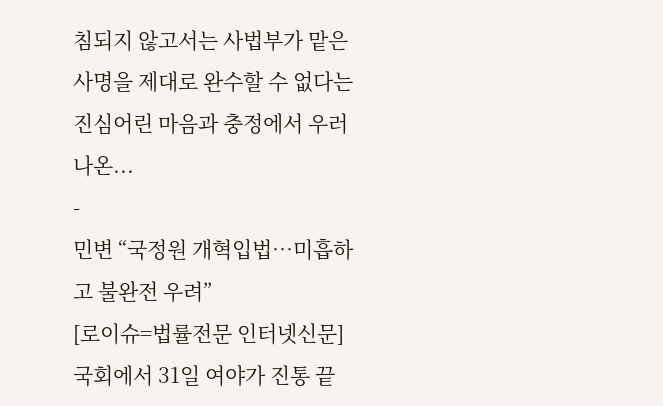침되지 않고서는 사법부가 맡은 사명을 제대로 완수할 수 없다는 진심어린 마음과 충정에서 우러나온...
-
민변 “국정원 개혁입법…미흡하고 불완전 우려”
[로이슈=법률전문 인터넷신문] 국회에서 31일 여야가 진통 끝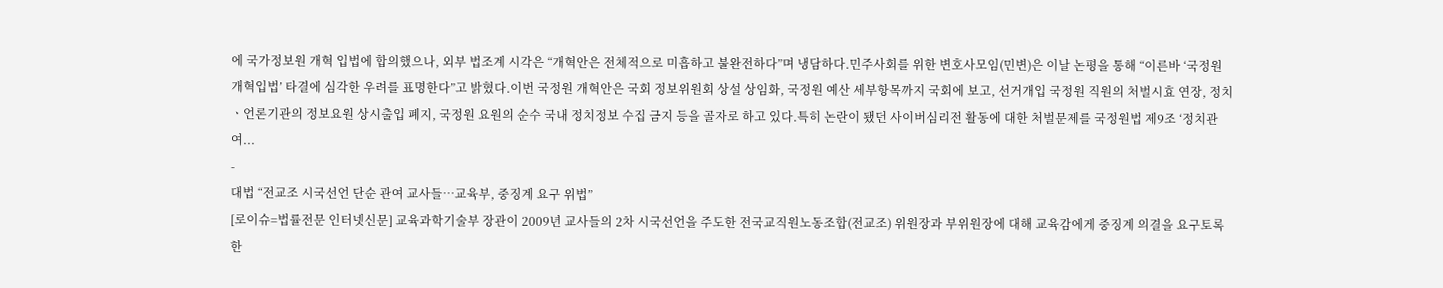에 국가정보원 개혁 입법에 합의했으나, 외부 법조계 시각은 “개혁안은 전체적으로 미흡하고 불완전하다”며 냉담하다.민주사회를 위한 변호사모임(민변)은 이날 논평을 통해 “이른바 ‘국정원 개혁입법’ 타결에 심각한 우려를 표명한다”고 밝혔다.이번 국정원 개혁안은 국회 정보위원회 상설 상임화, 국정원 예산 세부항목까지 국회에 보고, 선거개입 국정원 직원의 처벌시효 연장, 정치ㆍ언론기관의 정보요원 상시출입 폐지, 국정원 요원의 순수 국내 정치정보 수집 금지 등을 골자로 하고 있다.특히 논란이 됐던 사이버심리전 활동에 대한 처벌문제를 국정원법 제9조 ‘정치관여...
-
대법 “전교조 시국선언 단순 관여 교사들…교육부, 중징계 요구 위법”
[로이슈=법률전문 인터넷신문] 교육과학기술부 장관이 2009년 교사들의 2차 시국선언을 주도한 전국교직원노동조합(전교조) 위원장과 부위원장에 대해 교육감에게 중징계 의결을 요구토록 한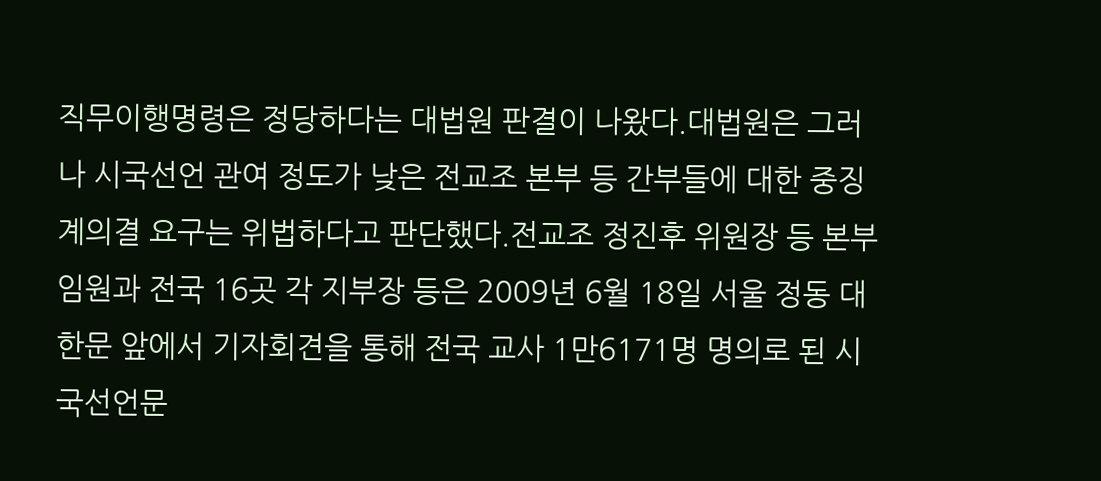직무이행명령은 정당하다는 대법원 판결이 나왔다.대법원은 그러나 시국선언 관여 정도가 낮은 전교조 본부 등 간부들에 대한 중징계의결 요구는 위법하다고 판단했다.전교조 정진후 위원장 등 본부 임원과 전국 16곳 각 지부장 등은 2009년 6월 18일 서울 정동 대한문 앞에서 기자회견을 통해 전국 교사 1만6171명 명의로 된 시국선언문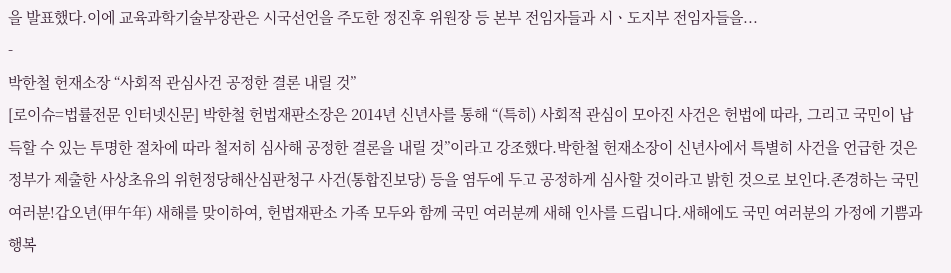을 발표했다.이에 교육과학기술부장관은 시국선언을 주도한 정진후 위원장 등 본부 전임자들과 시ㆍ도지부 전임자들을...
-
박한철 헌재소장 “사회적 관심사건 공정한 결론 내릴 것”
[로이슈=법률전문 인터넷신문] 박한철 헌법재판소장은 2014년 신년사를 통해 “(특히) 사회적 관심이 모아진 사건은 헌법에 따라, 그리고 국민이 납득할 수 있는 투명한 절차에 따라 철저히 심사해 공정한 결론을 내릴 것”이라고 강조했다.박한철 헌재소장이 신년사에서 특별히 사건을 언급한 것은 정부가 제출한 사상초유의 위헌정당해산심판청구 사건(통합진보당) 등을 염두에 두고 공정하게 심사할 것이라고 밝힌 것으로 보인다.존경하는 국민 여러분!갑오년(甲午年) 새해를 맞이하여, 헌법재판소 가족 모두와 함께 국민 여러분께 새해 인사를 드립니다.새해에도 국민 여러분의 가정에 기쁨과 행복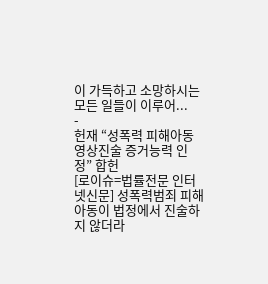이 가득하고 소망하시는 모든 일들이 이루어...
-
헌재 “성폭력 피해아동 영상진술 증거능력 인정” 합헌
[로이슈=법률전문 인터넷신문] 성폭력범죄 피해아동이 법정에서 진술하지 않더라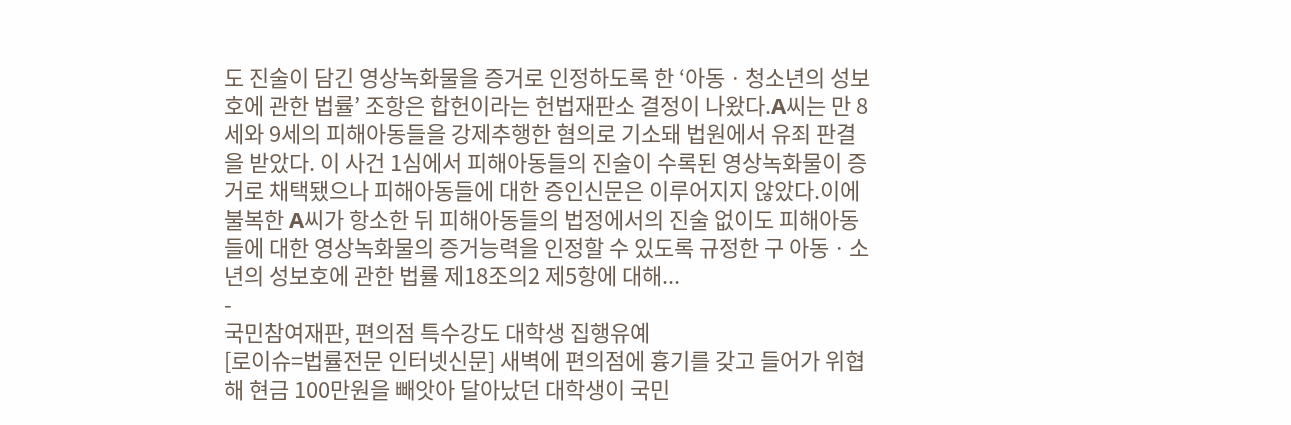도 진술이 담긴 영상녹화물을 증거로 인정하도록 한 ‘아동ㆍ청소년의 성보호에 관한 법률’ 조항은 합헌이라는 헌법재판소 결정이 나왔다.A씨는 만 8세와 9세의 피해아동들을 강제추행한 혐의로 기소돼 법원에서 유죄 판결을 받았다. 이 사건 1심에서 피해아동들의 진술이 수록된 영상녹화물이 증거로 채택됐으나 피해아동들에 대한 증인신문은 이루어지지 않았다.이에 불복한 A씨가 항소한 뒤 피해아동들의 법정에서의 진술 없이도 피해아동들에 대한 영상녹화물의 증거능력을 인정할 수 있도록 규정한 구 아동ㆍ소년의 성보호에 관한 법률 제18조의2 제5항에 대해...
-
국민참여재판, 편의점 특수강도 대학생 집행유예
[로이슈=법률전문 인터넷신문] 새벽에 편의점에 흉기를 갖고 들어가 위협해 현금 100만원을 빼앗아 달아났던 대학생이 국민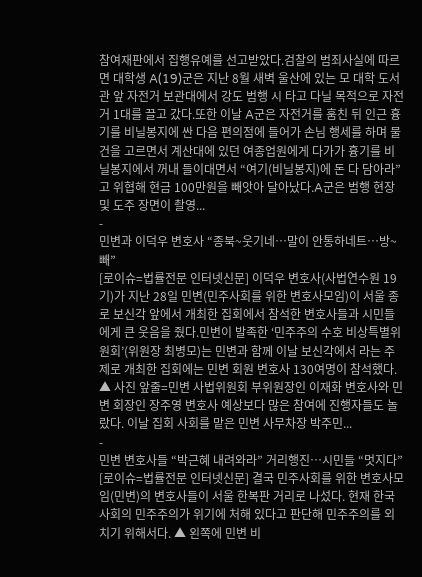참여재판에서 집행유예를 선고받았다.검찰의 범죄사실에 따르면 대학생 A(19)군은 지난 8월 새벽 울산에 있는 모 대학 도서관 앞 자전거 보관대에서 강도 범행 시 타고 다닐 목적으로 자전거 1대를 끌고 갔다.또한 이날 A군은 자전거를 훔친 뒤 인근 흉기를 비닐봉지에 싼 다음 편의점에 들어가 손님 행세를 하며 물건을 고르면서 계산대에 있던 여종업원에게 다가가 흉기를 비닐봉지에서 꺼내 들이대면서 “여기(비닐봉지)에 돈 다 담아라”고 위협해 현금 100만원을 빼앗아 달아났다.A군은 범행 현장 및 도주 장면이 촬영...
-
민변과 이덕우 변호사 “종북~웃기네…말이 안통하네트…방~빼”
[로이슈=법률전문 인터넷신문] 이덕우 변호사(사법연수원 19기)가 지난 28일 민변(민주사회를 위한 변호사모임)이 서울 종로 보신각 앞에서 개최한 집회에서 참석한 변호사들과 시민들에게 큰 웃음을 줬다.민변이 발족한 ‘민주주의 수호 비상특별위원회’(위원장 최병모)는 민변과 함께 이날 보신각에서 라는 주제로 개최한 집회에는 민변 회원 변호사 130여명이 참석했다. ▲ 사진 앞줄=민변 사법위원회 부위원장인 이재화 변호사와 민변 회장인 장주영 변호사 예상보다 많은 참여에 진행자들도 놀랐다. 이날 집회 사회를 맡은 민변 사무차장 박주민...
-
민변 변호사들 “박근혜 내려와라” 거리행진…시민들 “멋지다”
[로이슈=법률전문 인터넷신문] 결국 민주사회를 위한 변호사모임(민변)의 변호사들이 서울 한복판 거리로 나섰다. 현재 한국사회의 민주주의가 위기에 처해 있다고 판단해 민주주의를 외치기 위해서다. ▲ 왼쪽에 민변 비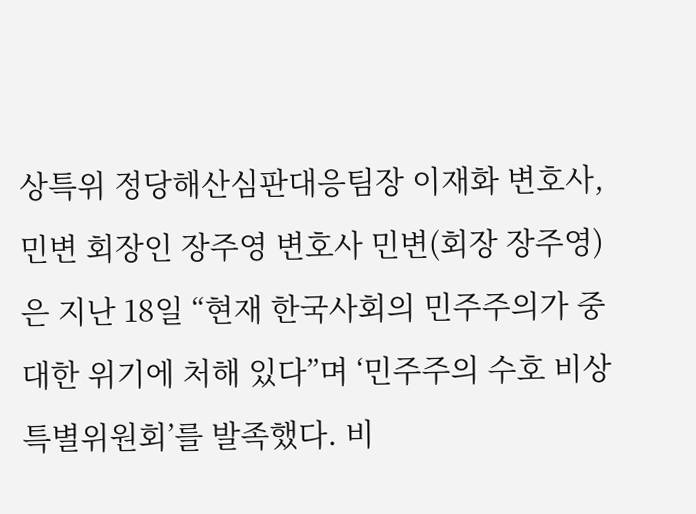상특위 정당해산심판대응팀장 이재화 변호사, 민변 회장인 장주영 변호사 민변(회장 장주영)은 지난 18일 “현재 한국사회의 민주주의가 중대한 위기에 처해 있다”며 ‘민주주의 수호 비상특별위원회’를 발족했다. 비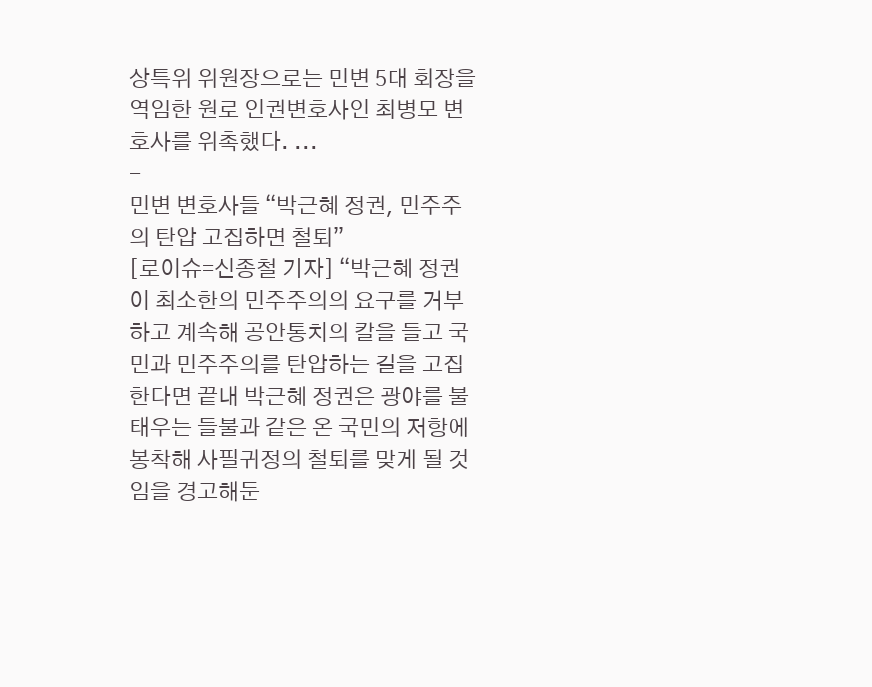상특위 위원장으로는 민변 5대 회장을 역임한 원로 인권변호사인 최병모 변호사를 위촉했다. ...
-
민변 변호사들 “박근혜 정권, 민주주의 탄압 고집하면 철퇴”
[로이슈=신종철 기자] “박근혜 정권이 최소한의 민주주의의 요구를 거부하고 계속해 공안통치의 칼을 들고 국민과 민주주의를 탄압하는 길을 고집한다면 끝내 박근혜 정권은 광야를 불태우는 들불과 같은 온 국민의 저항에 봉착해 사필귀정의 철퇴를 맞게 될 것임을 경고해둔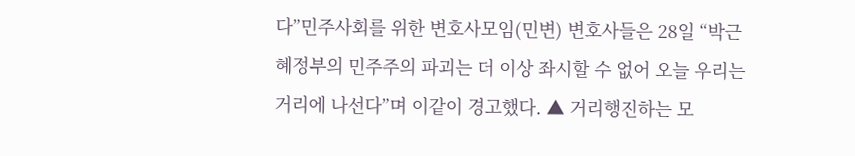다”민주사회를 위한 변호사모임(민변) 변호사들은 28일 “박근혜정부의 민주주의 파괴는 더 이상 좌시할 수 없어 오늘 우리는 거리에 나선다”며 이같이 경고했다. ▲ 거리행진하는 모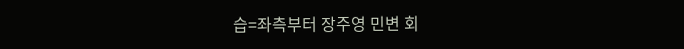습=좌측부터 장주영 민변 회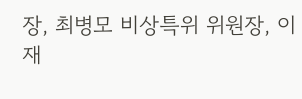장, 최병모 비상특위 위원장, 이재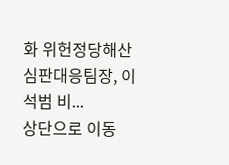화 위헌정당해산심판대응팀장, 이석범 비...
상단으로 이동